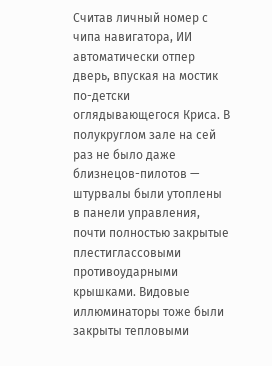Считав личный номер с чипа навигатора, ИИ автоматически отпер дверь, впуская на мостик по-детски оглядывающегося Криса. В полукруглом зале на сей раз не было даже близнецов-пилотов — штурвалы были утоплены в панели управления, почти полностью закрытые плестиглассовыми противоударными крышками. Видовые иллюминаторы тоже были закрыты тепловыми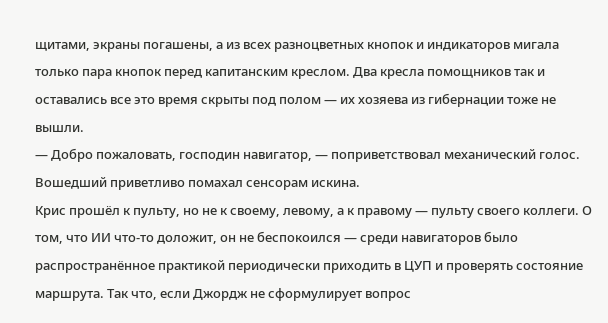щитами, экраны погашены, а из всех разноцветных кнопок и индикаторов мигала только пара кнопок перед капитанским креслом. Два кресла помощников так и оставались все это время скрыты под полом — их хозяева из гибернации тоже не вышли.
— Добро пожаловать, господин навигатор, — поприветствовал механический голос. Вошедший приветливо помахал сенсорам искина.
Крис прошёл к пульту, но не к своему, левому, а к правому — пульту своего коллеги. О том, что ИИ что-то доложит, он не беспокоился — среди навигаторов было распространённое практикой периодически приходить в ЦУП и проверять состояние маршрута. Так что, если Джордж не сформулирует вопрос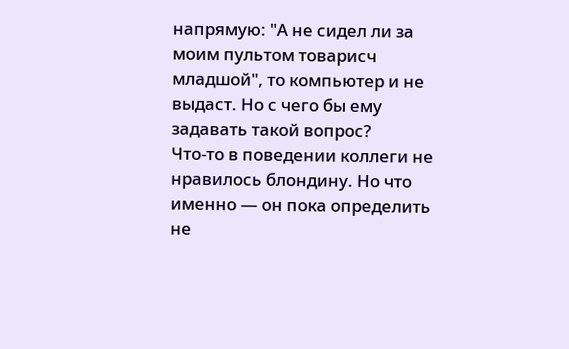напрямую: "А не сидел ли за моим пультом товарисч младшой", то компьютер и не выдаст. Но с чего бы ему задавать такой вопрос?
Что-то в поведении коллеги не нравилось блондину. Но что именно — он пока определить не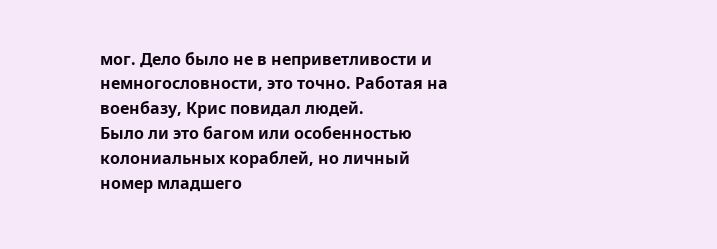мог. Дело было не в неприветливости и немногословности, это точно. Работая на военбазу, Крис повидал людей.
Было ли это багом или особенностью колониальных кораблей, но личный номер младшего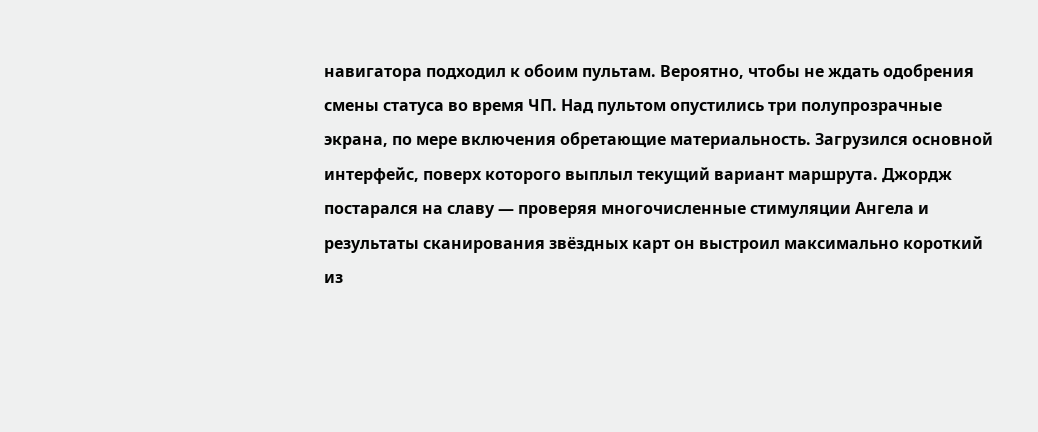навигатора подходил к обоим пультам. Вероятно, чтобы не ждать одобрения смены статуса во время ЧП. Над пультом опустились три полупрозрачные экрана, по мере включения обретающие материальность. Загрузился основной интерфейс, поверх которого выплыл текущий вариант маршрута. Джордж постарался на славу — проверяя многочисленные стимуляции Ангела и результаты сканирования звёздных карт он выстроил максимально короткий из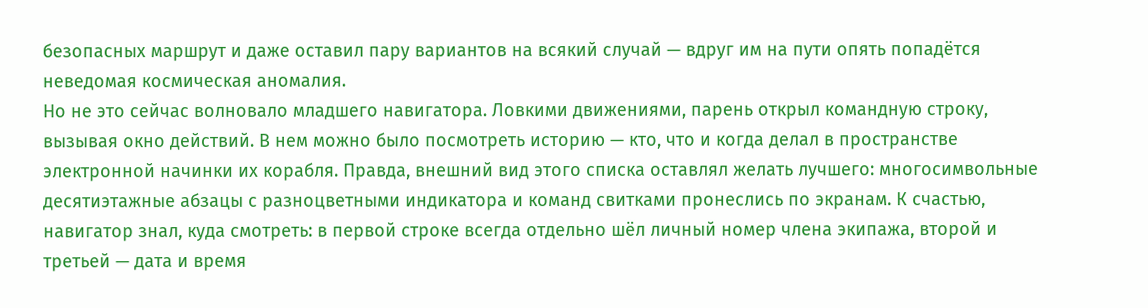безопасных маршрут и даже оставил пару вариантов на всякий случай — вдруг им на пути опять попадётся неведомая космическая аномалия.
Но не это сейчас волновало младшего навигатора. Ловкими движениями, парень открыл командную строку, вызывая окно действий. В нем можно было посмотреть историю — кто, что и когда делал в пространстве электронной начинки их корабля. Правда, внешний вид этого списка оставлял желать лучшего: многосимвольные десятиэтажные абзацы с разноцветными индикатора и команд свитками пронеслись по экранам. К счастью, навигатор знал, куда смотреть: в первой строке всегда отдельно шёл личный номер члена экипажа, второй и третьей — дата и время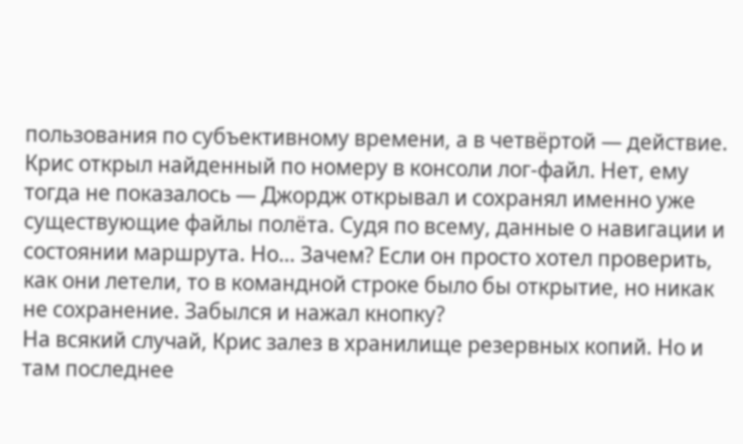пользования по субъективному времени, а в четвёртой — действие.
Крис открыл найденный по номеру в консоли лог-файл. Нет, ему тогда не показалось — Джордж открывал и сохранял именно уже существующие файлы полёта. Судя по всему, данные о навигации и состоянии маршрута. Но… Зачем? Если он просто хотел проверить, как они летели, то в командной строке было бы открытие, но никак не сохранение. Забылся и нажал кнопку?
На всякий случай, Крис залез в хранилище резервных копий. Но и там последнее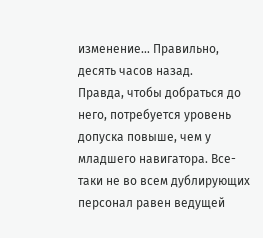изменение… Правильно, десять часов назад.
Правда, чтобы добраться до него, потребуется уровень допуска повыше, чем у младшего навигатора. Все-таки не во всем дублирующих персонал равен ведущей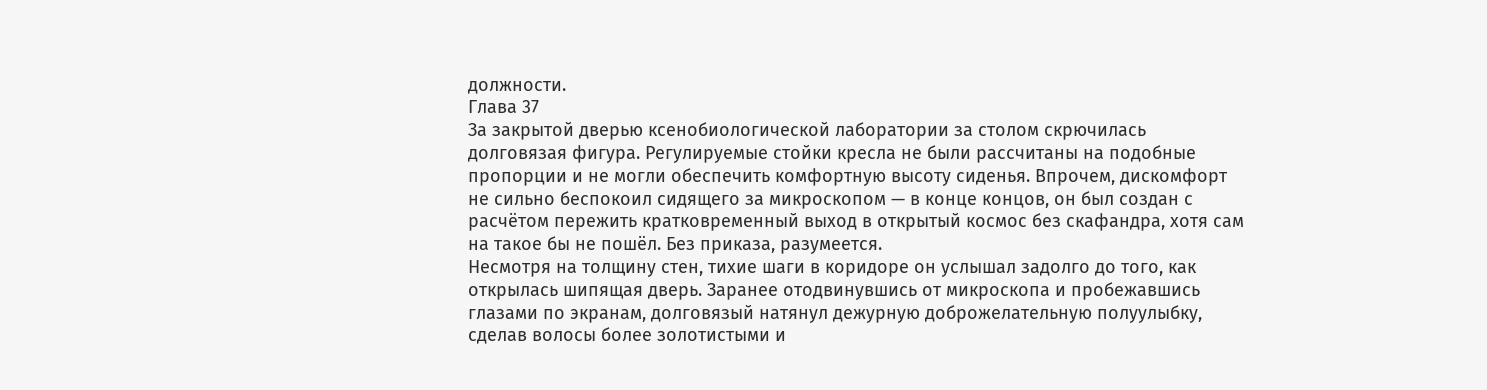должности.
Глава 37
За закрытой дверью ксенобиологической лаборатории за столом скрючилась долговязая фигура. Регулируемые стойки кресла не были рассчитаны на подобные пропорции и не могли обеспечить комфортную высоту сиденья. Впрочем, дискомфорт не сильно беспокоил сидящего за микроскопом — в конце концов, он был создан с расчётом пережить кратковременный выход в открытый космос без скафандра, хотя сам на такое бы не пошёл. Без приказа, разумеется.
Несмотря на толщину стен, тихие шаги в коридоре он услышал задолго до того, как открылась шипящая дверь. Заранее отодвинувшись от микроскопа и пробежавшись глазами по экранам, долговязый натянул дежурную доброжелательную полуулыбку, сделав волосы более золотистыми и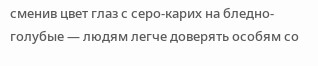сменив цвет глаз с серо-карих на бледно-голубые — людям легче доверять особям со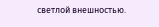светлой внешностью.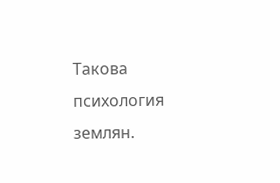Такова психология землян.